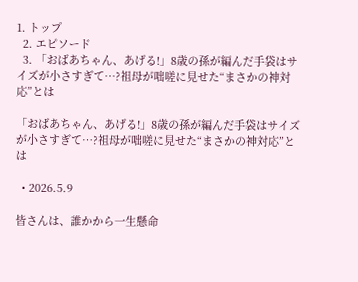1. トップ
  2. エピソード
  3. 「おばあちゃん、あげる!」8歳の孫が編んだ手袋はサイズが小さすぎて…?祖母が咄嗟に見せた“まさかの神対応”とは

「おばあちゃん、あげる!」8歳の孫が編んだ手袋はサイズが小さすぎて…?祖母が咄嗟に見せた“まさかの神対応”とは

  • 2026.5.9

皆さんは、誰かから一生懸命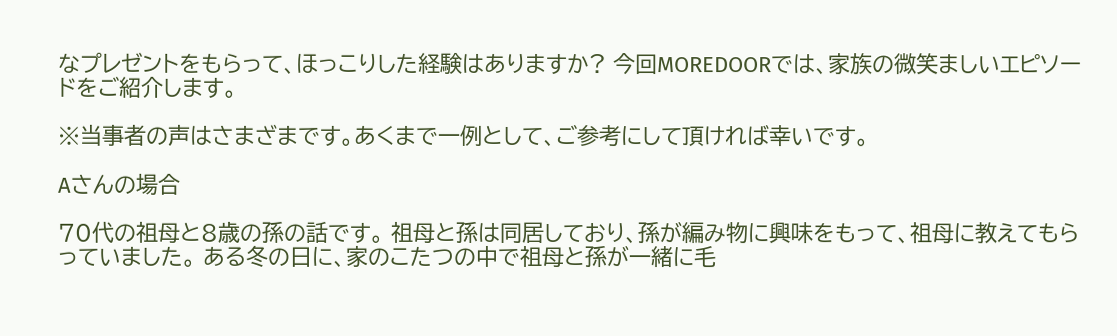なプレゼントをもらって、ほっこりした経験はありますか? 今回MOREDOORでは、家族の微笑ましいエピソードをご紹介します。

※当事者の声はさまざまです。あくまで一例として、ご参考にして頂ければ幸いです。

Aさんの場合

70代の祖母と8歳の孫の話です。 祖母と孫は同居しており、孫が編み物に興味をもって、祖母に教えてもらっていました。 ある冬の日に、家のこたつの中で祖母と孫が一緒に毛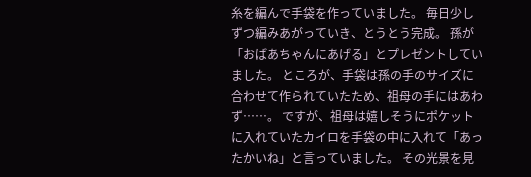糸を編んで手袋を作っていました。 毎日少しずつ編みあがっていき、とうとう完成。 孫が「おばあちゃんにあげる」とプレゼントしていました。 ところが、手袋は孫の手のサイズに合わせて作られていたため、祖母の手にはあわず……。 ですが、祖母は嬉しそうにポケットに入れていたカイロを手袋の中に入れて「あったかいね」と言っていました。 その光景を見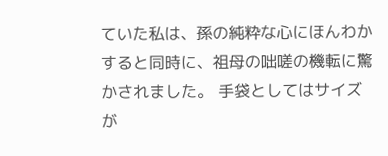ていた私は、孫の純粋な心にほんわかすると同時に、祖母の咄嗟の機転に驚かされました。 手袋としてはサイズが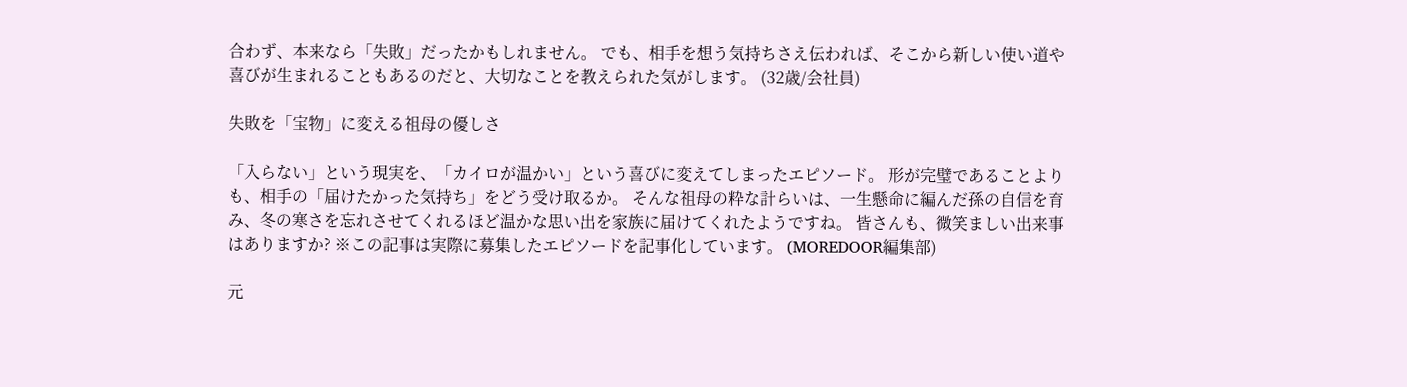合わず、本来なら「失敗」だったかもしれません。 でも、相手を想う気持ちさえ伝われば、そこから新しい使い道や喜びが生まれることもあるのだと、大切なことを教えられた気がします。 (32歳/会社員)

失敗を「宝物」に変える祖母の優しさ

「入らない」という現実を、「カイロが温かい」という喜びに変えてしまったエピソード。 形が完璧であることよりも、相手の「届けたかった気持ち」をどう受け取るか。 そんな祖母の粋な計らいは、一生懸命に編んだ孫の自信を育み、冬の寒さを忘れさせてくれるほど温かな思い出を家族に届けてくれたようですね。 皆さんも、微笑ましい出来事はありますか? ※この記事は実際に募集したエピソードを記事化しています。 (MOREDOOR編集部)

元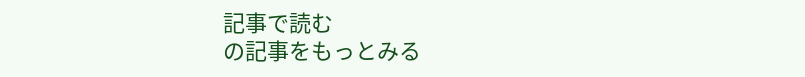記事で読む
の記事をもっとみる